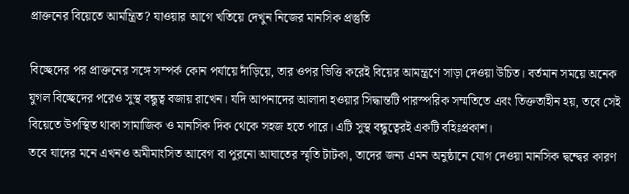প্রাক্তনের বিয়েতে আমন্ত্রিত? যাওয়ার আগে খতিয়ে দেখুন নিজের মানসিক প্রস্তুতি

বিচ্ছেদের পর প্রাক্তনের সঙ্গে সম্পর্ক কোন পর্যায়ে দাঁড়িয়ে, তার ওপর ভিত্তি করেই বিয়ের আমন্ত্রণে সাড়া দেওয়া উচিত। বর্তমান সময়ে অনেক যুগল বিচ্ছেদের পরেও সুস্থ বন্ধুত্ব বজায় রাখেন। যদি আপনাদের আলাদা হওয়ার সিদ্ধান্তটি পারস্পরিক সম্মতিতে এবং তিক্ততাহীন হয়, তবে সেই বিয়েতে উপস্থিত থাকা সামাজিক ও মানসিক দিক থেকে সহজ হতে পারে। এটি সুস্থ বন্ধুত্বেরই একটি বহিঃপ্রকাশ।
তবে যাদের মনে এখনও অমীমাংসিত আবেগ বা পুরনো আঘাতের স্মৃতি টাটকা, তাদের জন্য এমন অনুষ্ঠানে যোগ দেওয়া মানসিক দ্বন্দ্বের কারণ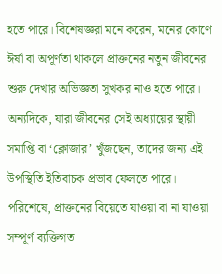হতে পারে। বিশেষজ্ঞরা মনে করেন, মনের কোণে ঈর্ষা বা অপূর্ণতা থাকলে প্রাক্তনের নতুন জীবনের শুরু দেখার অভিজ্ঞতা সুখকর নাও হতে পারে। অন্যদিকে, যারা জীবনের সেই অধ্যায়ের স্থায়ী সমাপ্তি বা ‘ক্লোজার’ খুঁজছেন, তাদের জন্য এই উপস্থিতি ইতিবাচক প্রভাব ফেলতে পারে।
পরিশেষে, প্রাক্তনের বিয়েতে যাওয়া বা না যাওয়া সম্পূর্ণ ব্যক্তিগত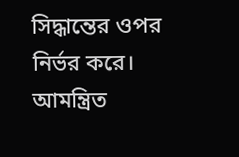সিদ্ধান্তের ওপর নির্ভর করে। আমন্ত্রিত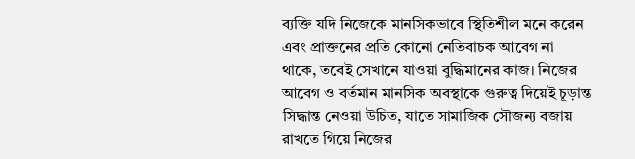ব্যক্তি যদি নিজেকে মানসিকভাবে স্থিতিশীল মনে করেন এবং প্রাক্তনের প্রতি কোনো নেতিবাচক আবেগ না থাকে, তবেই সেখানে যাওয়া বুদ্ধিমানের কাজ। নিজের আবেগ ও বর্তমান মানসিক অবস্থাকে গুরুত্ব দিয়েই চূড়ান্ত সিদ্ধান্ত নেওয়া উচিত, যাতে সামাজিক সৌজন্য বজায় রাখতে গিয়ে নিজের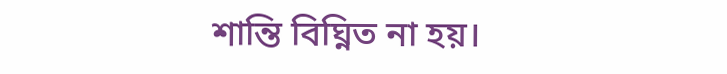শান্তি বিঘ্নিত না হয়।